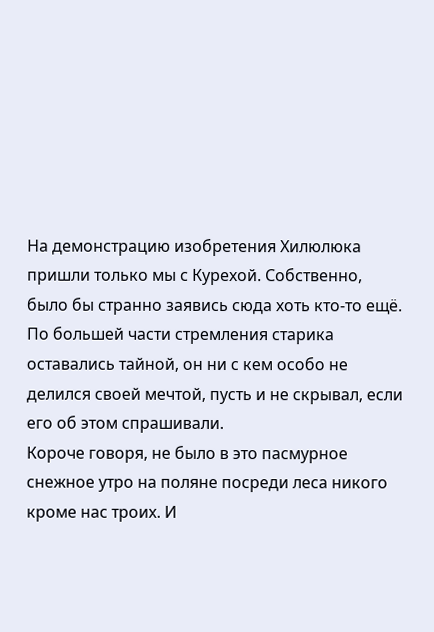На демонстрацию изобретения Хилюлюка пришли только мы с Курехой. Собственно, было бы странно заявись сюда хоть кто-то ещё. По большей части стремления старика оставались тайной, он ни с кем особо не делился своей мечтой, пусть и не скрывал, если его об этом спрашивали.
Короче говоря, не было в это пасмурное снежное утро на поляне посреди леса никого кроме нас троих. И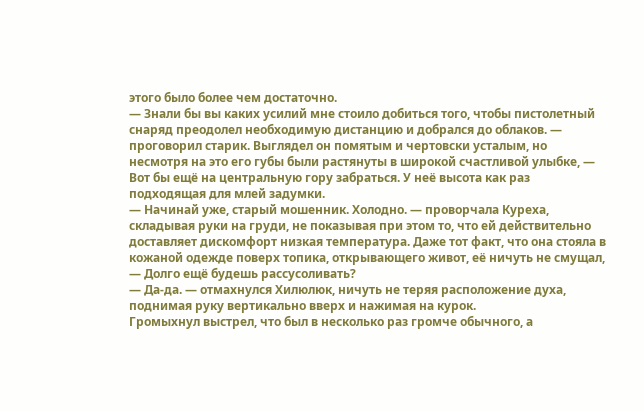этого было более чем достаточно.
— Знали бы вы каких усилий мне стоило добиться того, чтобы пистолетный снаряд преодолел необходимую дистанцию и добрался до облаков. — проговорил старик. Выглядел он помятым и чертовски усталым, но несмотря на это его губы были растянуты в широкой счастливой улыбке, — Вот бы ещё на центральную гору забраться. У неё высота как раз подходящая для млей задумки.
— Начинай уже, старый мошенник. Холодно. — проворчала Куреха, складывая руки на груди, не показывая при этом то, что ей действительно доставляет дискомфорт низкая температура. Даже тот факт, что она стояла в кожаной одежде поверх топика, открывающего живот, её ничуть не смущал, — Долго ещё будешь рассусоливать?
— Да-да. — отмахнулся Хилюлюк, ничуть не теряя расположение духа, поднимая руку вертикально вверх и нажимая на курок.
Громыхнул выстрел, что был в несколько раз громче обычного, а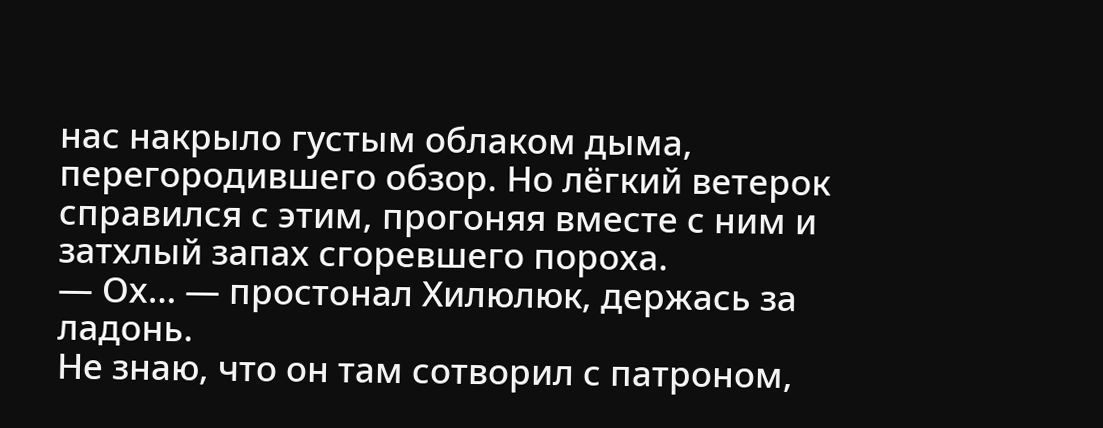нас накрыло густым облаком дыма, перегородившего обзор. Но лёгкий ветерок справился с этим, прогоняя вместе с ним и затхлый запах сгоревшего пороха.
— Ох… — простонал Хилюлюк, держась за ладонь.
Не знаю, что он там сотворил с патроном,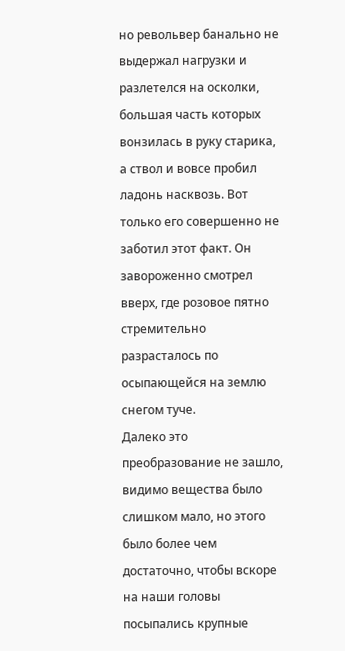но револьвер банально не выдержал нагрузки и разлетелся на осколки, большая часть которых вонзилась в руку старика, а ствол и вовсе пробил ладонь насквозь. Вот только его совершенно не заботил этот факт. Он завороженно смотрел вверх, где розовое пятно стремительно разрасталось по осыпающейся на землю снегом туче.
Далеко это преобразование не зашло, видимо вещества было слишком мало, но этого было более чем достаточно, чтобы вскоре на наши головы посыпались крупные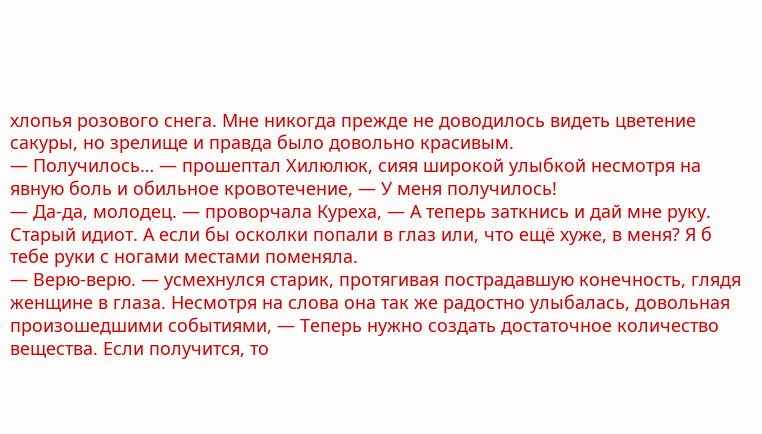хлопья розового снега. Мне никогда прежде не доводилось видеть цветение сакуры, но зрелище и правда было довольно красивым.
— Получилось… — прошептал Хилюлюк, сияя широкой улыбкой несмотря на явную боль и обильное кровотечение, — У меня получилось!
— Да-да, молодец. — проворчала Куреха, — А теперь заткнись и дай мне руку. Старый идиот. А если бы осколки попали в глаз или, что ещё хуже, в меня? Я б тебе руки с ногами местами поменяла.
— Верю-верю. — усмехнулся старик, протягивая пострадавшую конечность, глядя женщине в глаза. Несмотря на слова она так же радостно улыбалась, довольная произошедшими событиями, — Теперь нужно создать достаточное количество вещества. Если получится, то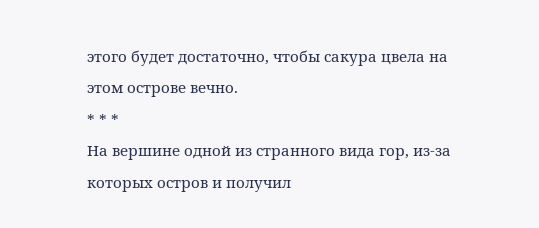этого будет достаточно, чтобы сакура цвела на этом острове вечно.
* * *
На вершине одной из странного вида гор, из-за которых остров и получил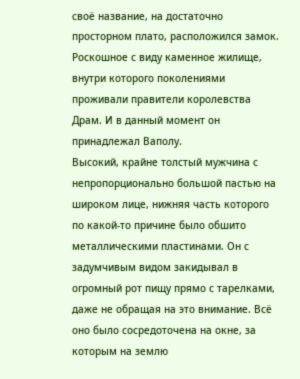своё название, на достаточно просторном плато, расположился замок. Роскошное с виду каменное жилище, внутри которого поколениями проживали правители королевства Драм. И в данный момент он принадлежал Ваполу.
Высокий, крайне толстый мужчина с непропорционально большой пастью на широком лице, нижняя часть которого по какой-то причине было обшито металлическими пластинами. Он с задумчивым видом закидывал в огромный рот пищу прямо с тарелками, даже не обращая на это внимание. Всё оно было сосредоточена на окне, за которым на землю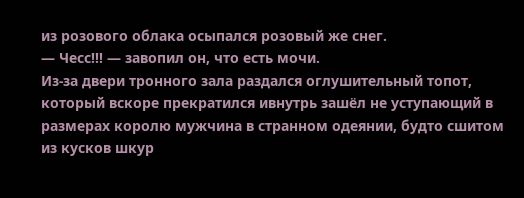из розового облака осыпался розовый же снег.
— Чесс!!! — завопил он, что есть мочи.
Из-за двери тронного зала раздался оглушительный топот, который вскоре прекратился ивнутрь зашёл не уступающий в размерах королю мужчина в странном одеянии, будто сшитом из кусков шкур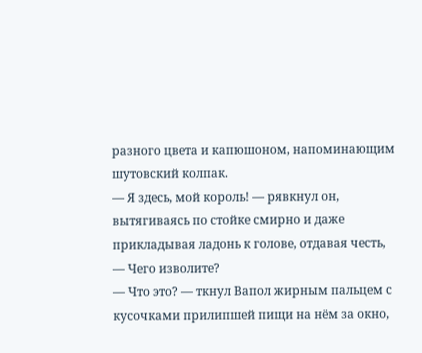разного цвета и капюшоном, напоминающим шутовский колпак.
— Я здесь, мой король! — рявкнул он, вытягиваясь по стойке смирно и даже прикладывая ладонь к голове, отдавая честь, — Чего изволите?
— Что это? — ткнул Вапол жирным пальцем с кусочками прилипшей пищи на нём за окно,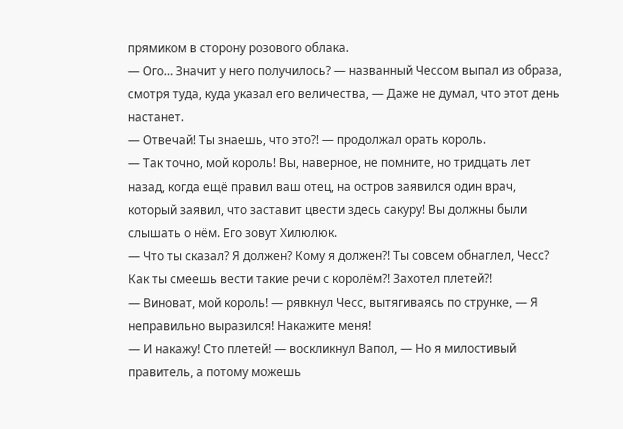прямиком в сторону розового облака.
— Ого… Значит у него получилось? — названный Чессом выпал из образа, смотря туда, куда указал его величества, — Даже не думал, что этот день настанет.
— Отвечай! Ты знаешь, что это?! — продолжал орать король.
— Так точно, мой король! Вы, наверное, не помните, но тридцать лет назад, когда ещё правил ваш отец, на остров заявился один врач, который заявил, что заставит цвести здесь сакуру! Вы должны были слышать о нём. Его зовут Хилюлюк.
— Что ты сказал? Я должен? Кому я должен?! Ты совсем обнаглел, Чесс? Как ты смеешь вести такие речи с королём?! Захотел плетей?!
— Виноват, мой король! — рявкнул Чесс, вытягиваясь по струнке, — Я неправильно выразился! Накажите меня!
— И накажу! Сто плетей! — воскликнул Вапол, — Но я милостивый правитель, а потому можешь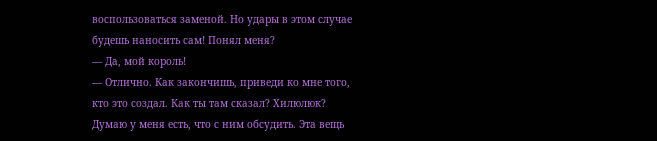воспользоваться заменой. Но удары в этом случае будешь наносить сам! Понял меня?
— Да, мой король!
— Отлично. Как закончишь, приведи ко мне того, кто это создал. Как ты там сказал? Хилюлюк? Думаю у меня есть, что с ним обсудить. Эта вещь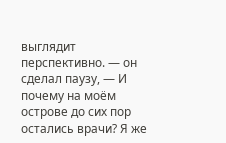выглядит перспективно. — он сделал паузу, — И почему на моём острове до сих пор остались врачи? Я же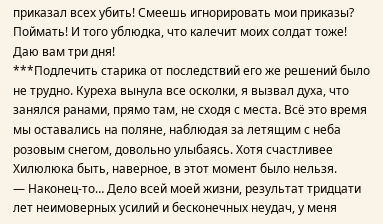приказал всех убить! Смеешь игнорировать мои приказы? Поймать! И того ублюдка, что калечит моих солдат тоже! Даю вам три дня!
***Подлечить старика от последствий его же решений было не трудно. Куреха вынула все осколки, я вызвал духа, что занялся ранами, прямо там, не сходя с места. Всё это время мы оставались на поляне, наблюдая за летящим с неба розовым снегом, довольно улыбаясь. Хотя счастливее Хилюлюка быть, наверное, в этот момент было нельзя.
— Наконец-то… Дело всей моей жизни, результат тридцати лет неимоверных усилий и бесконечных неудач, у меня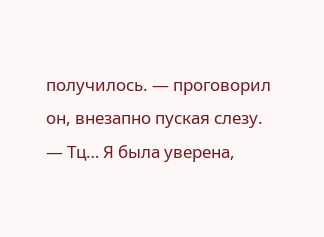получилось. — проговорил он, внезапно пуская слезу.
— Тц… Я была уверена,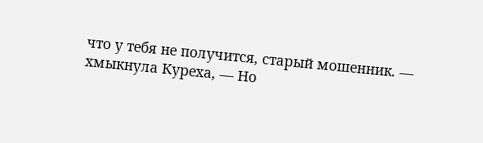что у тебя не получится, старый мошенник. — хмыкнула Куреха, — Но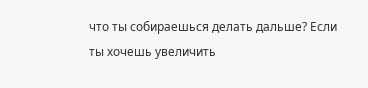что ты собираешься делать дальше? Если ты хочешь увеличить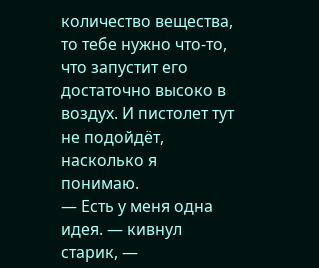количество вещества, то тебе нужно что-то, что запустит его достаточно высоко в воздух. И пистолет тут не подойдёт, насколько я понимаю.
— Есть у меня одна идея. — кивнул старик, —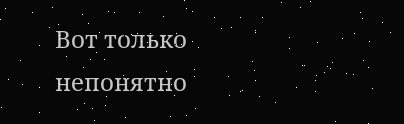Вот только непонятно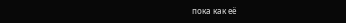пока как её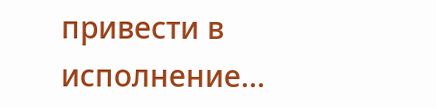привести в исполнение…